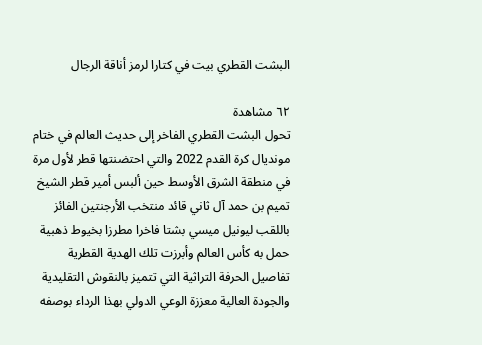البشت القطري بيت في كتارا لرمز أناقة الرجال

٦٢ مشاهدة
تحول البشت القطري الفاخر إلى حديث العالم في ختام مونديال كرة القدم 2022 والتي احتضنتها قطر لأول مرة في منطقة الشرق الأوسط حين ألبس أمير قطر الشيخ تميم بن حمد آل ثاني قائد منتخب الأرجنتين الفائز باللقب ليونيل ميسي بشتا فاخرا مطرزا بخيوط ذهبية حمل به كأس العالم وأبرزت تلك الهدية القطرية تفاصيل الحرفة التراثية التي تتميز بالنقوش التقليدية والجودة العالية معززة الوعي الدولي بهذا الرداء بوصفه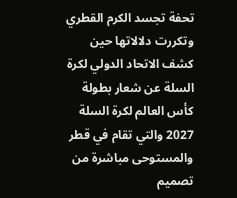تحفة تجسد الكرم القطري وتكررت دلالاتها حين كشف الاتحاد الدولي لكرة السلة عن شعار بطولة كأس العالم لكرة السلة 2027 والتي تقام في قطر والمستوحى مباشرة من تصميم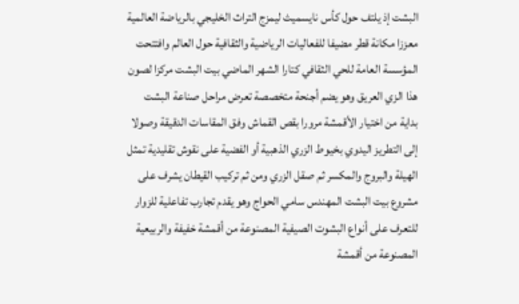البشت إذ يلتف حول كأس نايسميث ليمزج التراث الخليجي بالرياضة العالمية معززا مكانة قطر مضيفا للفعاليات الرياضية والثقافية حول العالم وافتتحت المؤسسة العامة للحي الثقافي كتارا الشهر الماضي بيت البشت مركزا لصون هذا الزي العريق وهو يضم أجنحة متخصصة تعرض مراحل صناعة البشت بداية من اختيار الأقمشة مرورا بقص القماش وفق المقاسات الدقيقة وصولا إلى التطريز اليدوي بخيوط الزري الذهبية أو الفضية على نقوش تقليدية تمثل الهيلة والبروج والمكسر ثم صقل الزري ومن ثم تركيب القيطان يشرف على مشروع بيت البشت المهندس سامي الحواج وهو يقدم تجارب تفاعلية للزوار للتعرف على أنواع البشوت الصيفية المصنوعة من أقمشة خفيفة والربيعية المصنوعة من أقمشة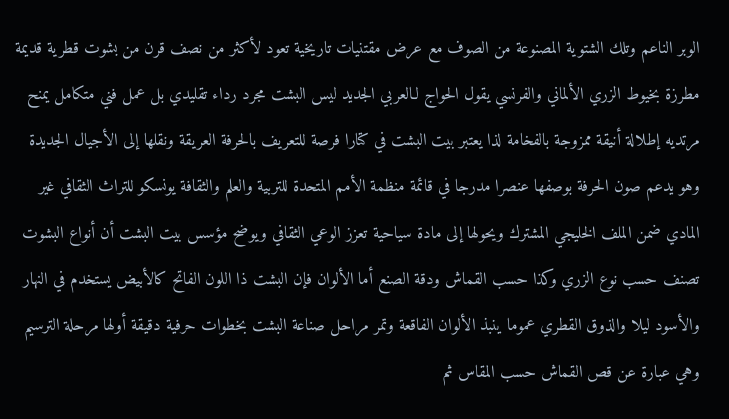الوبر الناعم وتلك الشتوية المصنوعة من الصوف مع عرض مقتنيات تاريخية تعود لأكثر من نصف قرن من بشوت قطرية قديمة مطرزة بخيوط الزري الألماني والفرنسي يقول الحواج لـالعربي الجديد ليس البشت مجرد رداء تقليدي بل عمل فني متكامل يمنح مرتديه إطلالة أنيقة ممزوجة بالفخامة لذا يعتبر بيت البشت في كتارا فرصة للتعريف بالحرفة العريقة ونقلها إلى الأجيال الجديدة وهو يدعم صون الحرفة بوصفها عنصرا مدرجا في قائمة منظمة الأمم المتحدة للتربية والعلم والثقافة يونسكو للتراث الثقافي غير المادي ضمن الملف الخليجي المشترك ويحولها إلى مادة سياحية تعزز الوعي الثقافي ويوضح مؤسس بيت البشت أن أنواع البشوت تصنف حسب نوع الزري وكذا حسب القماش ودقة الصنع أما الألوان فإن البشت ذا اللون الفاتح كالأبيض يستخدم في النهار والأسود ليلا والذوق القطري عموما ينبذ الألوان الفاقعة وتمر مراحل صناعة البشت بخطوات حرفية دقيقة أولها مرحلة الترسيم وهي عبارة عن قص القماش حسب المقاس ثم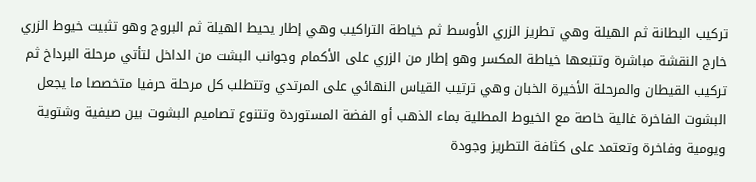تركيب البطانة ثم الهيلة وهي تطريز الزري الأوسط ثم خياطة التراكيب وهي إطار يحيط الهيلة ثم البروج وهو تثبيت خيوط الزري خارج النقشة مباشرة وتتبعها خياطة المكسر وهو إطار من الزري على الأكمام وجوانب البشت من الداخل لتأتي مرحلة البرداخ ثم تركيب القيطان والمرحلة الأخيرة الخبان وهي ترتيب القياس النهائي على المرتدي وتتطلب كل مرحلة حرفيا متخصصا ما يجعل البشوت الفاخرة غالية خاصة مع الخيوط المطلية بماء الذهب أو الفضة المستوردة وتتنوع تصاميم البشوت بين صيفية وشتوية ويومية وفاخرة وتعتمد على كثافة التطريز وجودة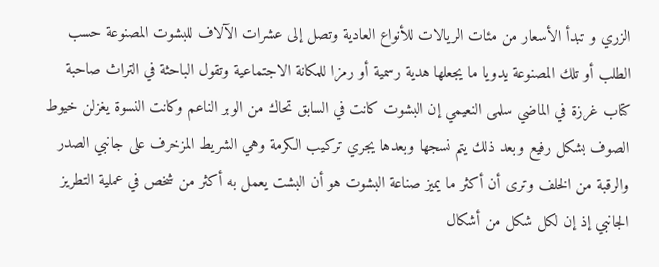الزري و تبدأ الأسعار من مئات الريالات للأنواع العادية وتصل إلى عشرات الآلاف للبشوت المصنوعة حسب الطلب أو تلك المصنوعة يدويا ما يجعلها هدية رسمية أو رمزا للمكانة الاجتماعية وتقول الباحثة في التراث صاحبة كتاب غرزة في الماضي سلمى النعيمي إن البشوت كانت في السابق تحاك من الوبر الناعم وكانت النسوة يغزلن خيوط الصوف بشكل رفيع وبعد ذلك يتم نسجها وبعدها يجري تركيب الكرمة وهي الشريط المزخرف على جانبي الصدر والرقبة من الخلف وترى أن أكثر ما يميز صناعة البشوت هو أن البشت يعمل به أكثر من شخص في عملية التطريز الجانبي إذ إن لكل شكل من أشكال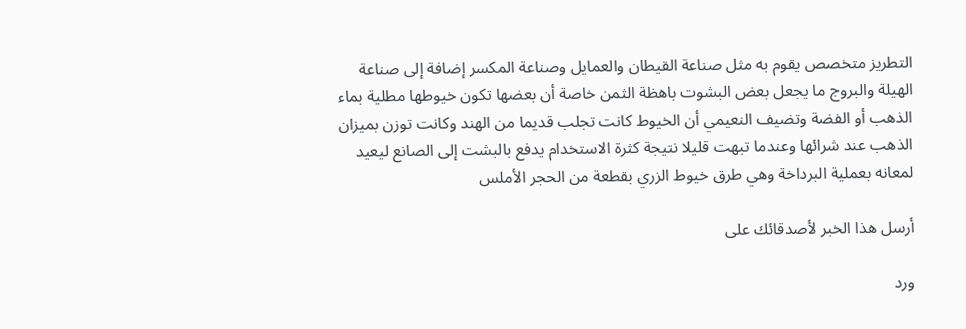التطريز متخصص يقوم به مثل صناعة القيطان والعمايل وصناعة المكسر إضافة إلى صناعة الهيلة والبروج ما يجعل بعض البشوت باهظة الثمن خاصة أن بعضها تكون خيوطها مطلية بماء الذهب أو الفضة وتضيف النعيمي أن الخيوط كانت تجلب قديما من الهند وكانت توزن بميزان الذهب عند شرائها وعندما تبهت قليلا نتيجة كثرة الاستخدام يدفع بالبشت إلى الصانع ليعيد لمعانه بعملية البرداخة وهي طرق خيوط الزري بقطعة من الحجر الأملس

أرسل هذا الخبر لأصدقائك على

ورد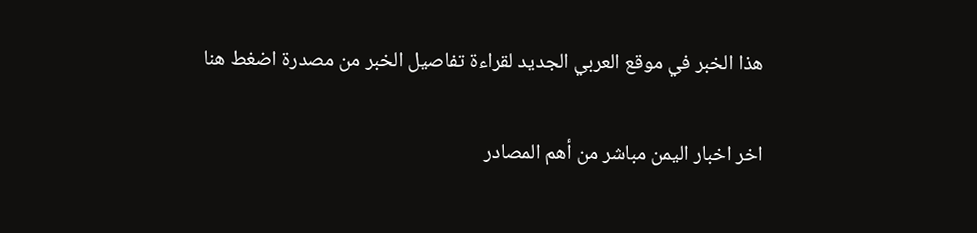هذا الخبر في موقع العربي الجديد لقراءة تفاصيل الخبر من مصدرة اضغط هنا

اخر اخبار اليمن مباشر من أهم المصادر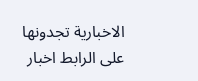الاخبارية تجدونها على الرابط اخبار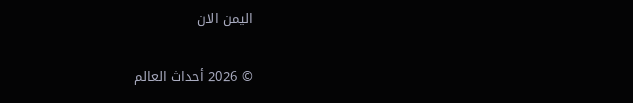اليمن الان

© 2026 أحداث العالم